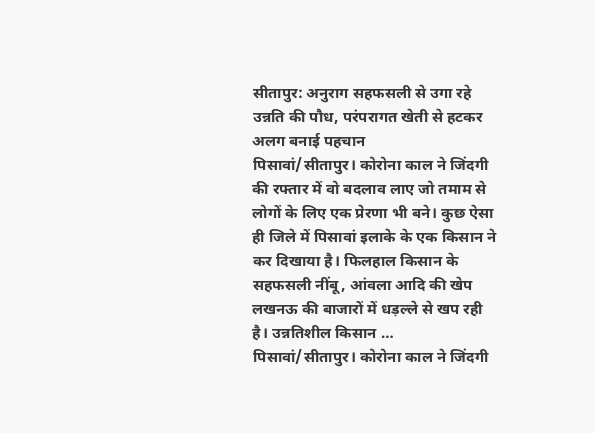सीतापुर: अनुराग सहफसली से उगा रहे उन्नति की पौध, परंपरागत खेती से हटकर अलग बनाई पहचान
पिसावां/सीतापुर। कोरोना काल ने जिंदगी की रफ्तार में वो बदलाव लाए जो तमाम से लोगों के लिए एक प्रेरणा भी बने। कुछ ऐसा ही जिले में पिसावां इलाके के एक किसान ने कर दिखाया है। फिलहाल किसान के सहफसली नींबू, आंवला आदि की खेप लखनऊ की बाजारों में धड़ल्ले से खप रही है। उन्नतिशील किसान …
पिसावां/सीतापुर। कोरोना काल ने जिंदगी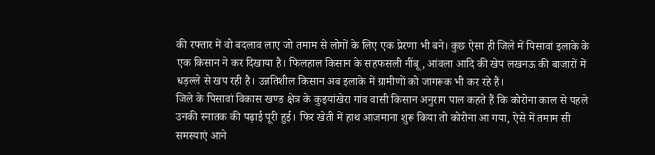की रफ्तार में वो बदलाव लाए जो तमाम से लोगों के लिए एक प्रेरणा भी बने। कुछ ऐसा ही जिले में पिसावां इलाके के एक किसान ने कर दिखाया है। फिलहाल किसान के सहफसली नींबू, आंवला आदि की खेप लखनऊ की बाजारों में धड़ल्ले से खप रही है। उन्नतिशील किसान अब इलाके में ग्रामीणों को जागरूक भी कर रहे हैं।
जिले के पिसावां विकास खण्ड क्षेत्र के कुइयांखेरा गांव वासी किसान अनुराग पाल कहते हैं कि कोरोना काल से पहले उनकी स्नातक की पढ़ाई पूरी हुई। फिर खेती में हाथ आजमाना शुरू किया तो कोरोना आ गया, ऐसे में तमाम सी समस्याएं आने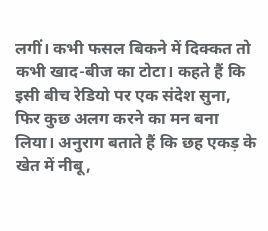लगीं। कभी फसल बिकने में दिक्कत तो कभी खाद-बीज का टोटा। कहते हैं कि इसी बीच रेडियो पर एक संदेश सुना, फिर कुछ अलग करने का मन बना लिया। अनुराग बताते हैं कि छह एकड़ के खेत में नीबू,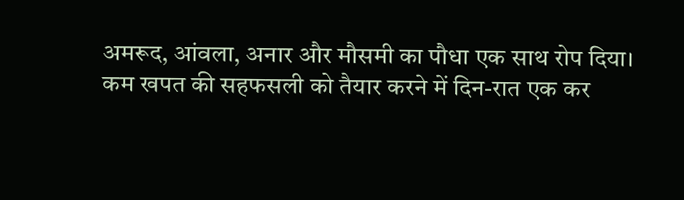अमरूद, आंवला, अनार और मौसमी का पौधा एक साथ रोप दिया।
कम खपत की सहफसली को तैयार करने में दिन-रात एक कर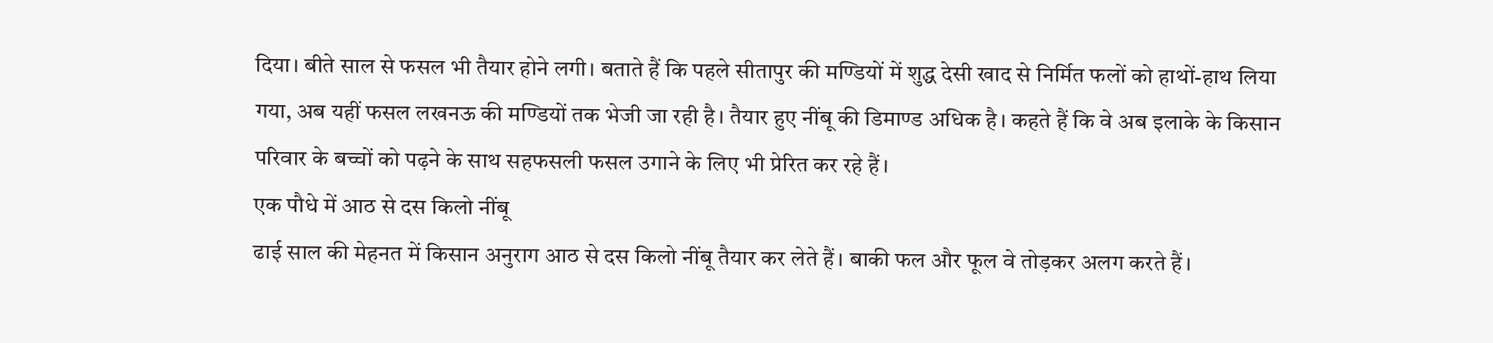दिया। बीते साल से फसल भी तैयार होने लगी। बताते हैं कि पहले सीतापुर की मण्डियों में शुद्ध देसी खाद से निर्मित फलों को हाथों-हाथ लिया गया, अब यहीं फसल लखनऊ की मण्डियों तक भेजी जा रही है। तैयार हुए नींबू की डिमाण्ड अधिक है। कहते हैं कि वे अब इलाके के किसान परिवार के बच्चों को पढ़ने के साथ सहफसली फसल उगाने के लिए भी प्रेरित कर रहे हैं।
एक पौधे में आठ से दस किलो नींबू
ढाई साल की मेहनत में किसान अनुराग आठ से दस किलो नींबू तैयार कर लेते हैं। बाकी फल और फूल वे तोड़कर अलग करते हैं।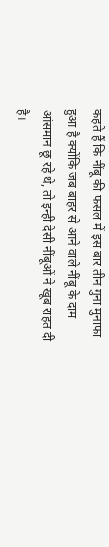कहते हैं कि नींबू की फसल में इस बार तीन गुना मुनाफा हुआ है क्योंकि जब बाहर से आने वाले नींबू के दाम आंसमान छू रहे थे, तो इन्ही देसी नींबूओं ने खूब राहत दी है।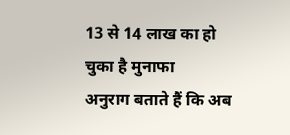13 से 14 लाख का हो चुका है मुनाफा
अनुराग बताते हैं कि अब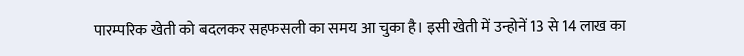पारम्परिक खेती को बदलकर सहफसली का समय आ चुका है। इसी खेती में उन्होनें 13 से 14 लाख का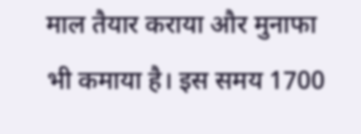माल तैयार कराया और मुनाफा भी कमाया है। इस समय 1700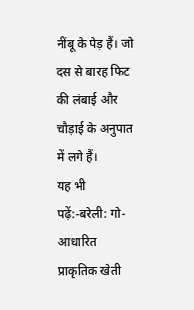नींबू के पेड़ हैं। जो दस से बारह फिट की लंबाई और चौड़ाई के अनुपात में लगे हैं।
यह भी पढ़ें:-बरेली: गो-आधारित प्राकृतिक खेती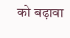को बढ़ावा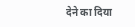देने का दिया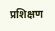प्रशिक्षण